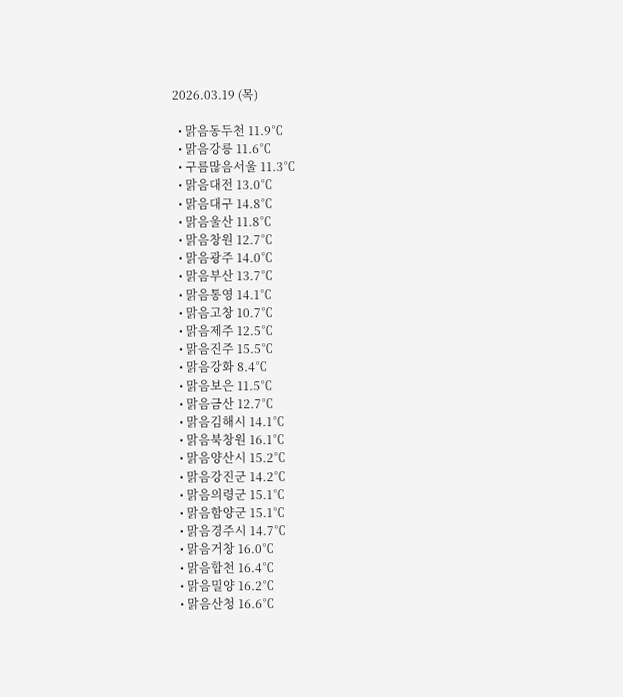2026.03.19 (목)

  • 맑음동두천 11.9℃
  • 맑음강릉 11.6℃
  • 구름많음서울 11.3℃
  • 맑음대전 13.0℃
  • 맑음대구 14.8℃
  • 맑음울산 11.8℃
  • 맑음창원 12.7℃
  • 맑음광주 14.0℃
  • 맑음부산 13.7℃
  • 맑음통영 14.1℃
  • 맑음고창 10.7℃
  • 맑음제주 12.5℃
  • 맑음진주 15.5℃
  • 맑음강화 8.4℃
  • 맑음보은 11.5℃
  • 맑음금산 12.7℃
  • 맑음김해시 14.1℃
  • 맑음북창원 16.1℃
  • 맑음양산시 15.2℃
  • 맑음강진군 14.2℃
  • 맑음의령군 15.1℃
  • 맑음함양군 15.1℃
  • 맑음경주시 14.7℃
  • 맑음거창 16.0℃
  • 맑음합천 16.4℃
  • 맑음밀양 16.2℃
  • 맑음산청 16.6℃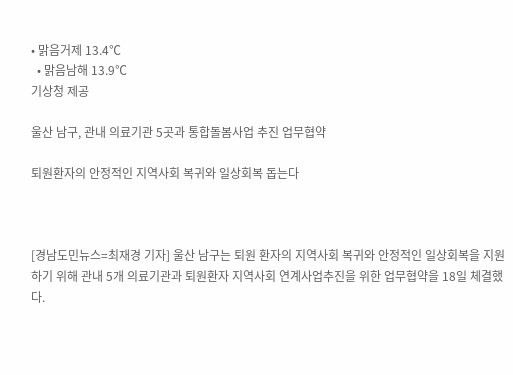• 맑음거제 13.4℃
  • 맑음남해 13.9℃
기상청 제공

울산 남구, 관내 의료기관 5곳과 통합돌봄사업 추진 업무협약

퇴원환자의 안정적인 지역사회 복귀와 일상회복 돕는다



[경남도민뉴스=최재경 기자] 울산 남구는 퇴원 환자의 지역사회 복귀와 안정적인 일상회복을 지원하기 위해 관내 5개 의료기관과 퇴원환자 지역사회 연계사업추진을 위한 업무협약을 18일 체결했다.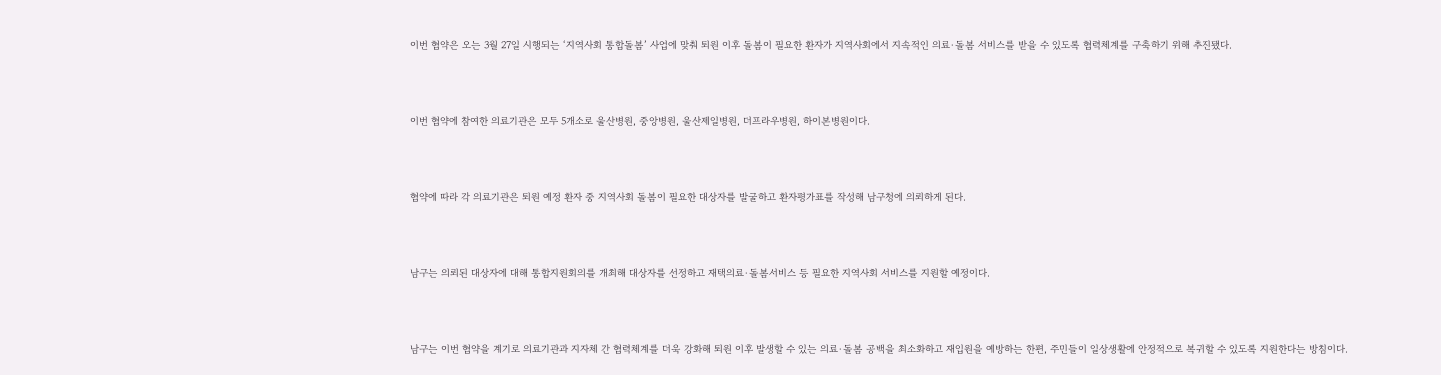이번 협약은 오는 3월 27일 시행되는 ‘지역사회 통합돌봄’ 사업에 맞춰 퇴원 이후 돌봄이 필요한 환자가 지역사회에서 지속적인 의료·돌봄 서비스를 받을 수 있도록 협력체계를 구축하기 위해 추진됐다.



이번 협약에 참여한 의료기관은 모두 5개소로 울산병원, 중앙병원, 울산제일병원, 더프라우병원, 하이본병원이다.



협약에 따라 각 의료기관은 퇴원 예정 환자 중 지역사회 돌봄이 필요한 대상자를 발굴하고 환자평가표를 작성해 남구청에 의뢰하게 된다.



남구는 의뢰된 대상자에 대해 통합지원회의를 개최해 대상자를 선정하고 재택의료·돌봄서비스 등 필요한 지역사회 서비스를 지원할 예정이다.



남구는 이번 협약을 계기로 의료기관과 지자체 간 협력체계를 더욱 강화해 퇴원 이후 발생할 수 있는 의료·돌봄 공백을 최소화하고 재입원을 예방하는 한편, 주민들이 일상생활에 안정적으로 복귀할 수 있도록 지원한다는 방침이다.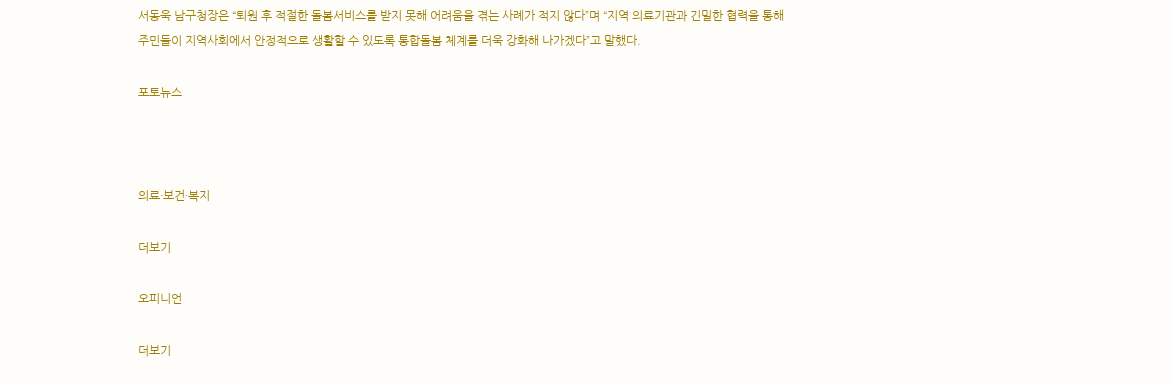서동욱 남구청장은 “퇴원 후 적절한 돌봄서비스를 받지 못해 어려움을 겪는 사례가 적지 않다”며 “지역 의료기관과 긴밀한 협력을 통해 주민들이 지역사회에서 안정적으로 생활할 수 있도록 통합돌봄 체계를 더욱 강화해 나가겠다”고 말했다.

포토뉴스



의료·보건·복지

더보기

오피니언

더보기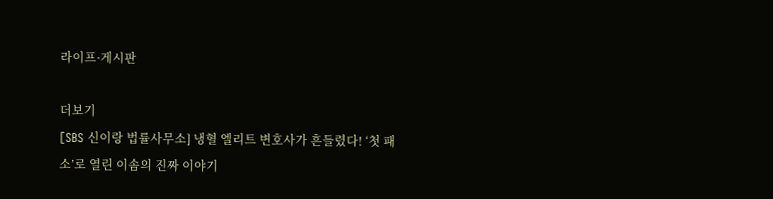라이프·게시판

더보기
[SBS 신이랑 법률사무소] 냉혈 엘리트 변호사가 흔들렸다! ‘첫 패소’로 열린 이솜의 진짜 이야기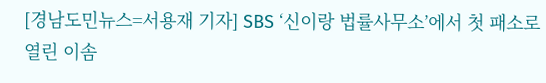[경남도민뉴스=서용재 기자] SBS ‘신이랑 법률사무소’에서 첫 패소로 열린 이솜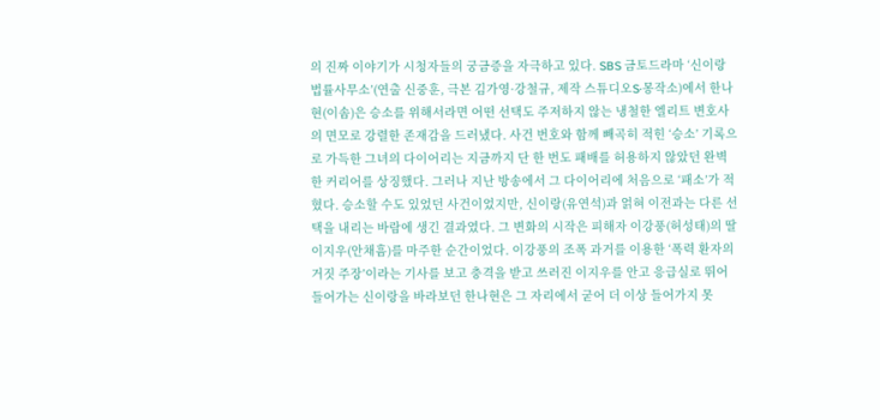의 진짜 이야기가 시청자들의 궁금증을 자극하고 있다. SBS 금토드라마 ‘신이랑 법률사무소’(연출 신중훈, 극본 김가영·강철규, 제작 스튜디오S·몽작소)에서 한나현(이솜)은 승소를 위해서라면 어떤 선택도 주저하지 않는 냉철한 엘리트 변호사의 면모로 강렬한 존재감을 드러냈다. 사건 번호와 함께 빼곡히 적힌 ‘승소’ 기록으로 가득한 그녀의 다이어리는 지금까지 단 한 번도 패배를 허용하지 않았던 완벽한 커리어를 상징했다. 그러나 지난 방송에서 그 다이어리에 처음으로 ‘패소’가 적혔다. 승소할 수도 있었던 사건이었지만, 신이랑(유연석)과 얽혀 이전과는 다른 선택을 내리는 바람에 생긴 결과였다. 그 변화의 시작은 피해자 이강풍(허성태)의 딸 이지우(안채흠)를 마주한 순간이었다. 이강풍의 조폭 과거를 이용한 ‘폭력 환자의 거짓 주장’이라는 기사를 보고 충격을 받고 쓰러진 이지우를 안고 응급실로 뛰어들어가는 신이랑을 바라보던 한나현은 그 자리에서 굳어 더 이상 들어가지 못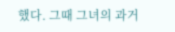했다. 그때 그녀의 과거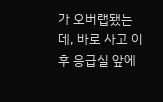가 오버랩됐는데, 바로 사고 이후 응급실 앞에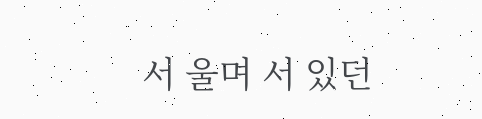서 울며 서 있던